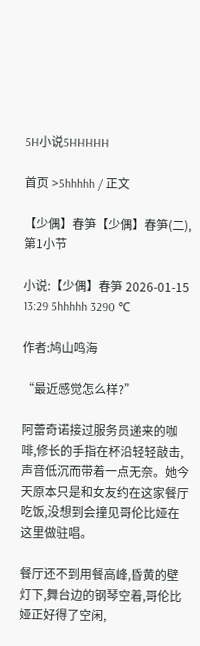5H小说5HHHHH

首页 >5hhhhh / 正文

【少偶】春笋【少偶】春笋(二),第1小节

小说:【少偶】春笋 2026-01-15 13:29 5hhhhh 3290 ℃

作者:鸠山鸣海

“最近感觉怎么样?”

阿蕾奇诺接过服务员递来的咖啡,修长的手指在杯沿轻轻敲击,声音低沉而带着一点无奈。她今天原本只是和女友约在这家餐厅吃饭,没想到会撞见哥伦比娅在这里做驻唱。

餐厅还不到用餐高峰,昏黄的壁灯下,舞台边的钢琴空着,哥伦比娅正好得了空闲,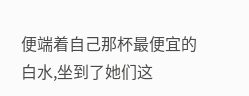便端着自己那杯最便宜的白水,坐到了她们这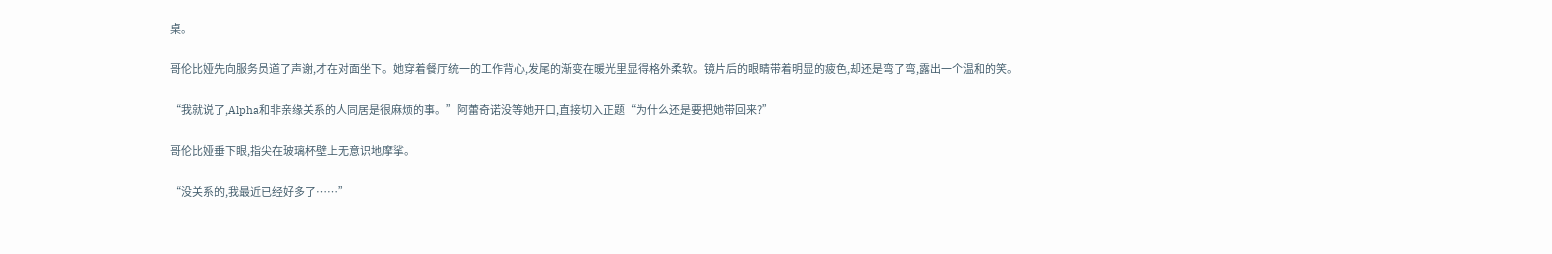桌。

哥伦比娅先向服务员道了声谢,才在对面坐下。她穿着餐厅统一的工作背心,发尾的渐变在暖光里显得格外柔软。镜片后的眼睛带着明显的疲色,却还是弯了弯,露出一个温和的笑。

“我就说了,Alpha和非亲缘关系的人同居是很麻烦的事。”阿蕾奇诺没等她开口,直接切入正题“为什么还是要把她带回来?”

哥伦比娅垂下眼,指尖在玻璃杯壁上无意识地摩挲。

“没关系的,我最近已经好多了……”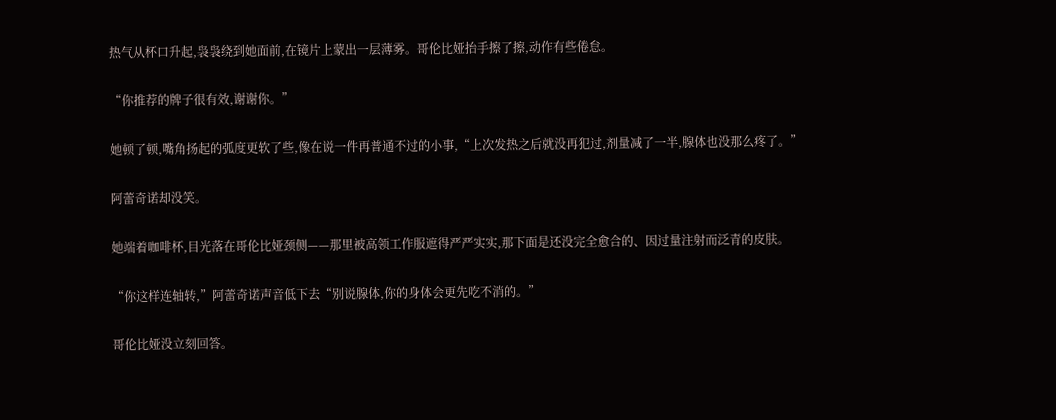热气从杯口升起,袅袅绕到她面前,在镜片上蒙出一层薄雾。哥伦比娅抬手擦了擦,动作有些倦怠。

“你推荐的牌子很有效,谢谢你。”

她顿了顿,嘴角扬起的弧度更软了些,像在说一件再普通不过的小事,“上次发热之后就没再犯过,剂量减了一半,腺体也没那么疼了。”

阿蕾奇诺却没笑。

她端着咖啡杯,目光落在哥伦比娅颈侧——那里被高领工作服遮得严严实实,那下面是还没完全愈合的、因过量注射而泛青的皮肤。

“你这样连轴转,”阿蕾奇诺声音低下去“别说腺体,你的身体会更先吃不消的。”

哥伦比娅没立刻回答。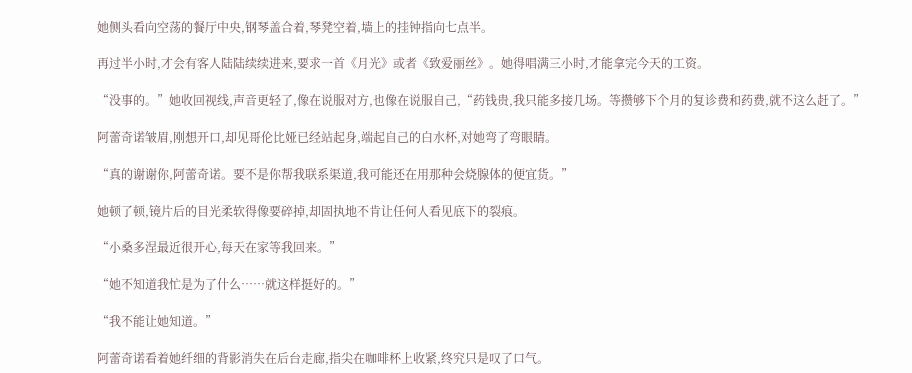她侧头看向空荡的餐厅中央,钢琴盖合着,琴凳空着,墙上的挂钟指向七点半。

再过半小时,才会有客人陆陆续续进来,要求一首《月光》或者《致爱丽丝》。她得唱满三小时,才能拿完今天的工资。

“没事的。”她收回视线,声音更轻了,像在说服对方,也像在说服自己,“药钱贵,我只能多接几场。等攒够下个月的复诊费和药费,就不这么赶了。”

阿蕾奇诺皱眉,刚想开口,却见哥伦比娅已经站起身,端起自己的白水杯,对她弯了弯眼睛。

“真的谢谢你,阿蕾奇诺。要不是你帮我联系渠道,我可能还在用那种会烧腺体的便宜货。”

她顿了顿,镜片后的目光柔软得像要碎掉,却固执地不肯让任何人看见底下的裂痕。

“小桑多涅最近很开心,每天在家等我回来。”

“她不知道我忙是为了什么……就这样挺好的。”

“我不能让她知道。”

阿蕾奇诺看着她纤细的背影消失在后台走廊,指尖在咖啡杯上收紧,终究只是叹了口气。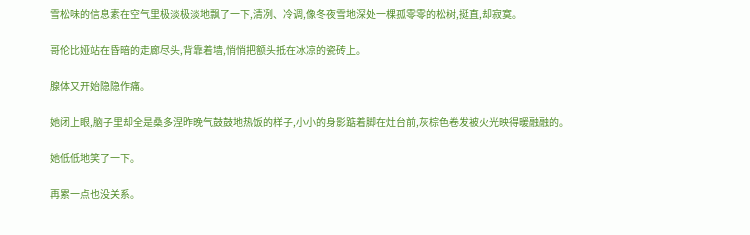雪松味的信息素在空气里极淡极淡地飘了一下,清冽、冷调,像冬夜雪地深处一棵孤零零的松树,挺直,却寂寞。

哥伦比娅站在昏暗的走廊尽头,背靠着墙,悄悄把额头抵在冰凉的瓷砖上。

腺体又开始隐隐作痛。

她闭上眼,脑子里却全是桑多涅昨晚气鼓鼓地热饭的样子,小小的身影踮着脚在灶台前,灰棕色卷发被火光映得暖融融的。

她低低地笑了一下。

再累一点也没关系。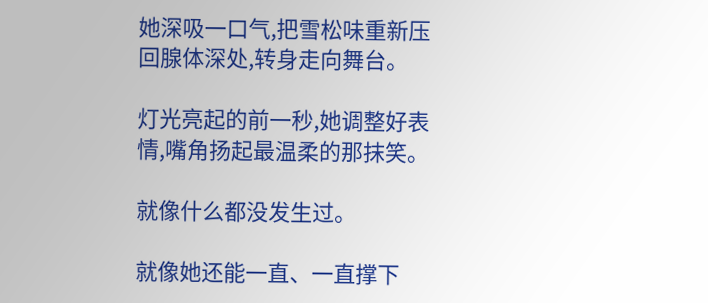她深吸一口气,把雪松味重新压回腺体深处,转身走向舞台。

灯光亮起的前一秒,她调整好表情,嘴角扬起最温柔的那抹笑。

就像什么都没发生过。

就像她还能一直、一直撑下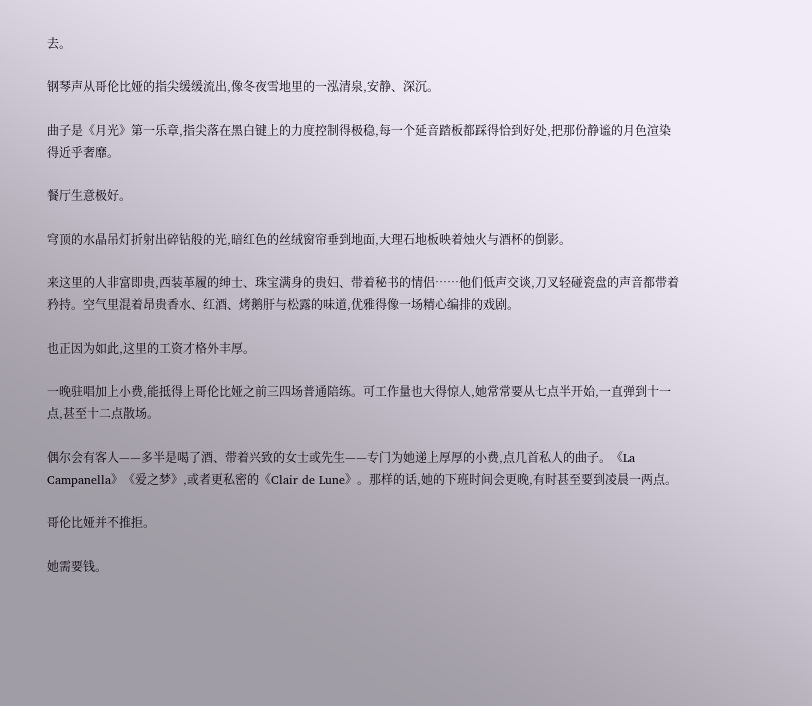去。

钢琴声从哥伦比娅的指尖缓缓流出,像冬夜雪地里的一泓清泉,安静、深沉。

曲子是《月光》第一乐章,指尖落在黑白键上的力度控制得极稳,每一个延音踏板都踩得恰到好处,把那份静谧的月色渲染得近乎奢靡。

餐厅生意极好。

穹顶的水晶吊灯折射出碎钻般的光,暗红色的丝绒窗帘垂到地面,大理石地板映着烛火与酒杯的倒影。

来这里的人非富即贵,西装革履的绅士、珠宝满身的贵妇、带着秘书的情侣……他们低声交谈,刀叉轻碰瓷盘的声音都带着矜持。空气里混着昂贵香水、红酒、烤鹅肝与松露的味道,优雅得像一场精心编排的戏剧。

也正因为如此,这里的工资才格外丰厚。

一晚驻唱加上小费,能抵得上哥伦比娅之前三四场普通陪练。可工作量也大得惊人,她常常要从七点半开始,一直弹到十一点,甚至十二点散场。

偶尔会有客人——多半是喝了酒、带着兴致的女士或先生——专门为她递上厚厚的小费,点几首私人的曲子。《La Campanella》《爱之梦》,或者更私密的《Clair de Lune》。那样的话,她的下班时间会更晚,有时甚至要到凌晨一两点。

哥伦比娅并不推拒。

她需要钱。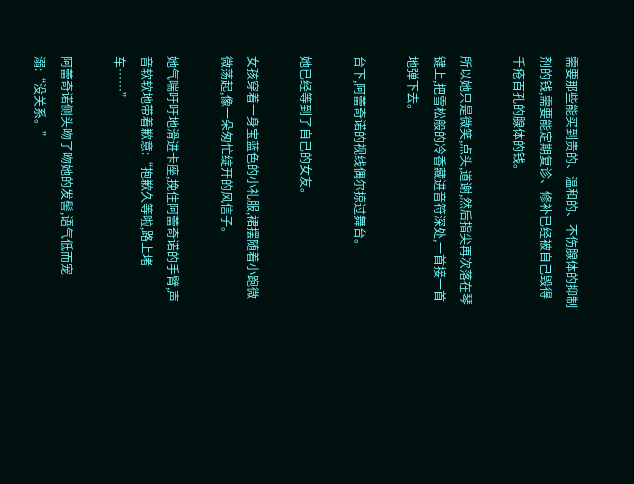需要那些能买到贵的、温和的、不伤腺体的抑制剂的钱,需要能定期复诊、修补已经被自己毁得千疮百孔的腺体的钱。

所以她只是微笑,点头,道谢,然后指尖再次落在琴键上,把雪松般的冷香藏进音符深处,一首接一首地弹下去。

台下,阿蕾奇诺的视线偶尔掠过舞台。

她已经等到了自己的女友。

女孩穿着一身宝蓝色的小礼服,裙摆随着小跑微微荡起,像一朵匆忙绽开的风信子。

她气喘吁吁地滑进卡座,挽住阿蕾奇诺的手臂,声音软软地带着歉意:“抱歉久等啦,路上堵车……”

阿蕾奇诺侧头吻了吻她的发髻,语气低而宠溺:“没关系。”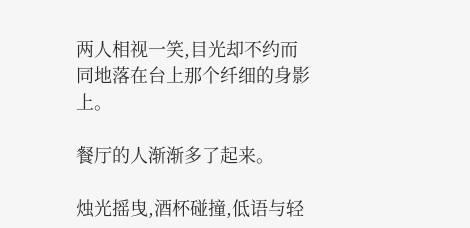两人相视一笑,目光却不约而同地落在台上那个纤细的身影上。

餐厅的人渐渐多了起来。

烛光摇曳,酒杯碰撞,低语与轻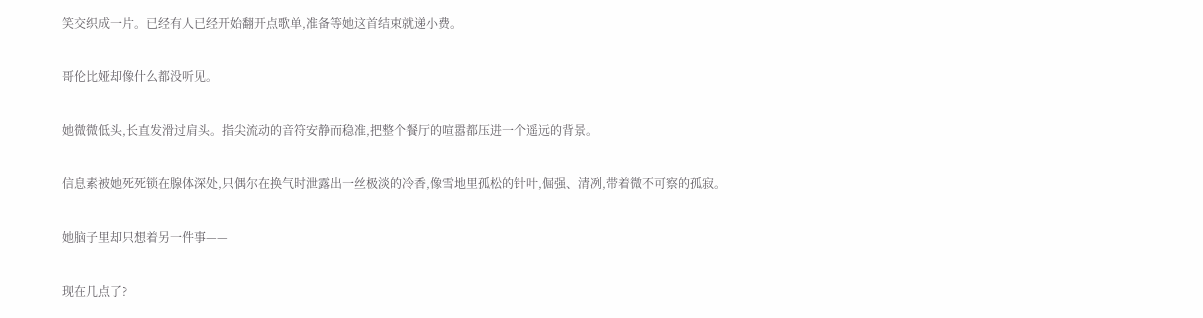笑交织成一片。已经有人已经开始翻开点歌单,准备等她这首结束就递小费。

哥伦比娅却像什么都没听见。

她微微低头,长直发滑过肩头。指尖流动的音符安静而稳准,把整个餐厅的喧嚣都压进一个遥远的背景。

信息素被她死死锁在腺体深处,只偶尔在换气时泄露出一丝极淡的冷香,像雪地里孤松的针叶,倔强、清冽,带着微不可察的孤寂。

她脑子里却只想着另一件事——

现在几点了?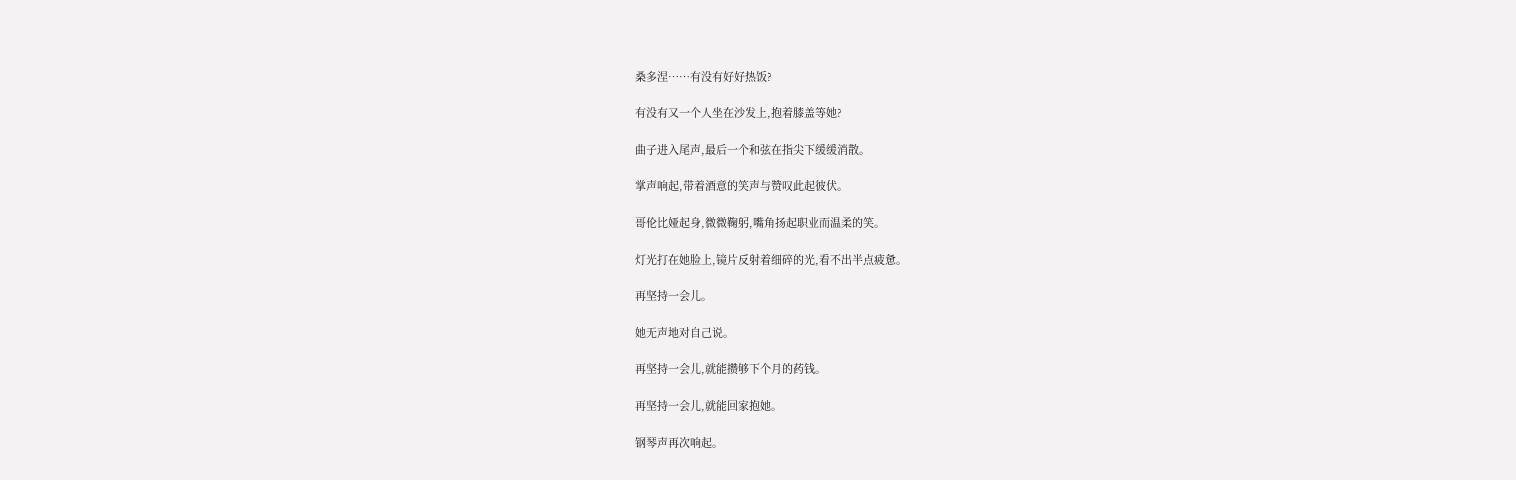桑多涅……有没有好好热饭?

有没有又一个人坐在沙发上,抱着膝盖等她?

曲子进入尾声,最后一个和弦在指尖下缓缓消散。

掌声响起,带着酒意的笑声与赞叹此起彼伏。

哥伦比娅起身,微微鞠躬,嘴角扬起职业而温柔的笑。

灯光打在她脸上,镜片反射着细碎的光,看不出半点疲惫。

再坚持一会儿。

她无声地对自己说。

再坚持一会儿,就能攒够下个月的药钱。

再坚持一会儿,就能回家抱她。

钢琴声再次响起。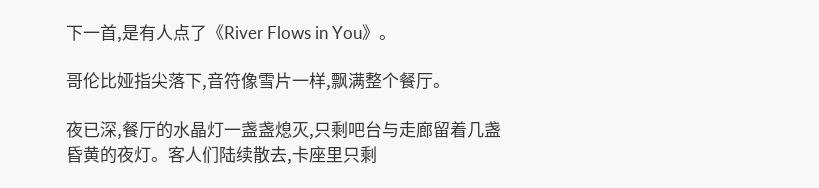下一首,是有人点了《River Flows in You》。

哥伦比娅指尖落下,音符像雪片一样,飘满整个餐厅。

夜已深,餐厅的水晶灯一盏盏熄灭,只剩吧台与走廊留着几盏昏黄的夜灯。客人们陆续散去,卡座里只剩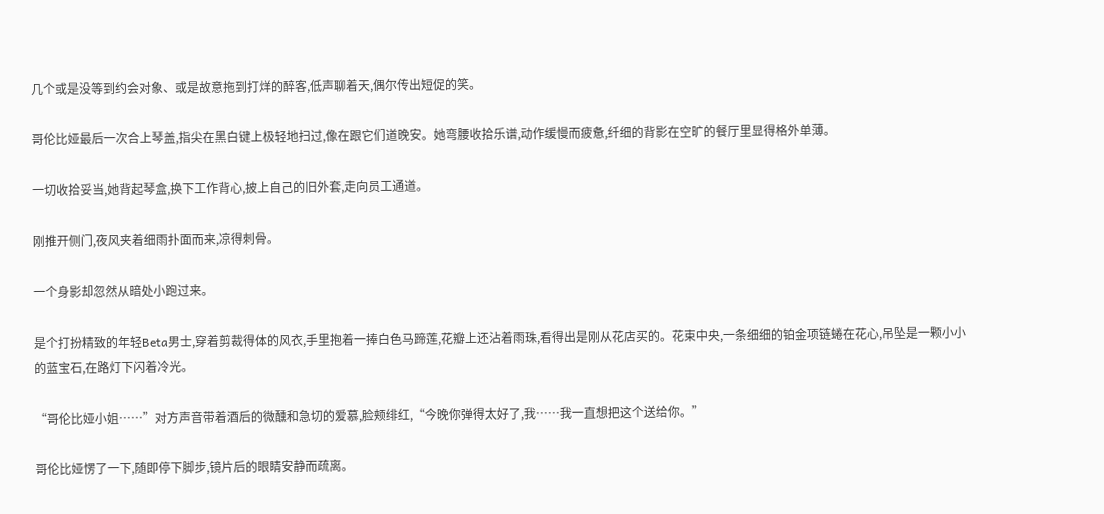几个或是没等到约会对象、或是故意拖到打烊的醉客,低声聊着天,偶尔传出短促的笑。

哥伦比娅最后一次合上琴盖,指尖在黑白键上极轻地扫过,像在跟它们道晚安。她弯腰收拾乐谱,动作缓慢而疲惫,纤细的背影在空旷的餐厅里显得格外单薄。

一切收拾妥当,她背起琴盒,换下工作背心,披上自己的旧外套,走向员工通道。

刚推开侧门,夜风夹着细雨扑面而来,凉得刺骨。

一个身影却忽然从暗处小跑过来。

是个打扮精致的年轻Beta男士,穿着剪裁得体的风衣,手里抱着一捧白色马蹄莲,花瓣上还沾着雨珠,看得出是刚从花店买的。花束中央,一条细细的铂金项链蜷在花心,吊坠是一颗小小的蓝宝石,在路灯下闪着冷光。

“哥伦比娅小姐……”对方声音带着酒后的微醺和急切的爱慕,脸颊绯红,“今晚你弹得太好了,我……我一直想把这个送给你。”

哥伦比娅愣了一下,随即停下脚步,镜片后的眼睛安静而疏离。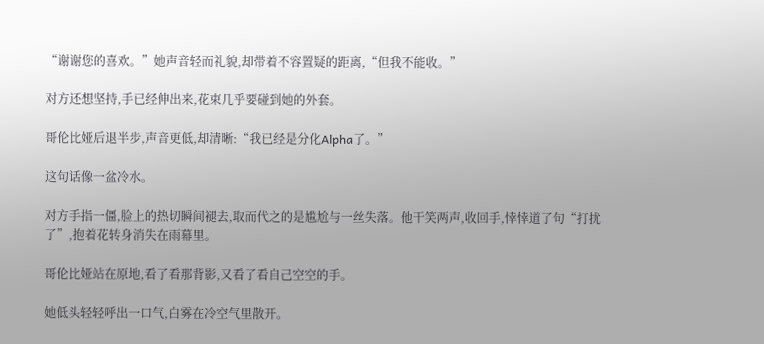“谢谢您的喜欢。”她声音轻而礼貌,却带着不容置疑的距离,“但我不能收。”

对方还想坚持,手已经伸出来,花束几乎要碰到她的外套。

哥伦比娅后退半步,声音更低,却清晰:“我已经是分化Alpha了。”

这句话像一盆冷水。

对方手指一僵,脸上的热切瞬间褪去,取而代之的是尴尬与一丝失落。他干笑两声,收回手,悻悻道了句“打扰了”,抱着花转身消失在雨幕里。

哥伦比娅站在原地,看了看那背影,又看了看自己空空的手。

她低头轻轻呼出一口气,白雾在冷空气里散开。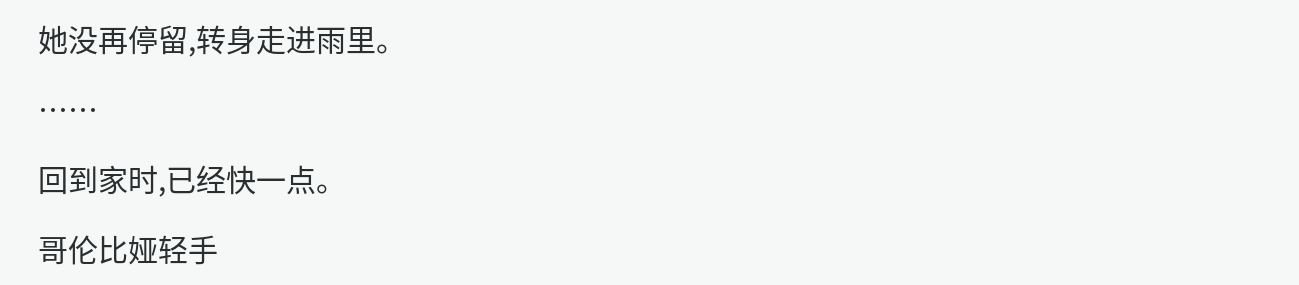她没再停留,转身走进雨里。

……

回到家时,已经快一点。

哥伦比娅轻手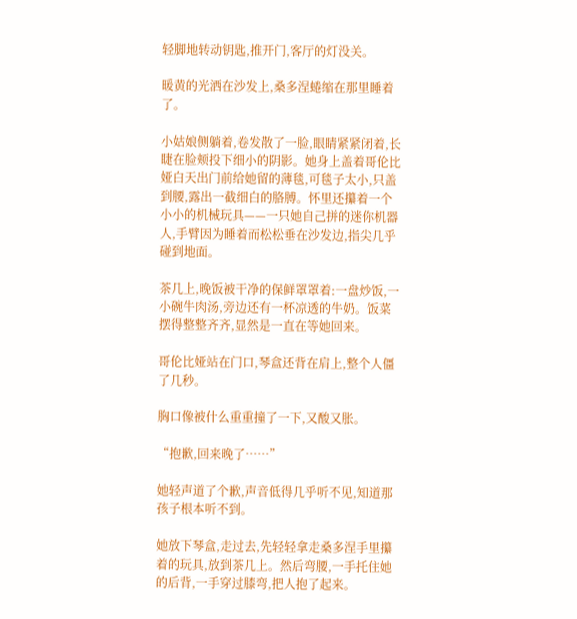轻脚地转动钥匙,推开门,客厅的灯没关。

暖黄的光洒在沙发上,桑多涅蜷缩在那里睡着了。

小姑娘侧躺着,卷发散了一脸,眼睛紧紧闭着,长睫在脸颊投下细小的阴影。她身上盖着哥伦比娅白天出门前给她留的薄毯,可毯子太小,只盖到腰,露出一截细白的胳膊。怀里还攥着一个小小的机械玩具——一只她自己拼的迷你机器人,手臂因为睡着而松松垂在沙发边,指尖几乎碰到地面。

茶几上,晚饭被干净的保鲜罩罩着:一盘炒饭,一小碗牛肉汤,旁边还有一杯凉透的牛奶。饭菜摆得整整齐齐,显然是一直在等她回来。

哥伦比娅站在门口,琴盒还背在肩上,整个人僵了几秒。

胸口像被什么重重撞了一下,又酸又胀。

“抱歉,回来晚了……”

她轻声道了个歉,声音低得几乎听不见,知道那孩子根本听不到。

她放下琴盒,走过去,先轻轻拿走桑多涅手里攥着的玩具,放到茶几上。然后弯腰,一手托住她的后背,一手穿过膝弯,把人抱了起来。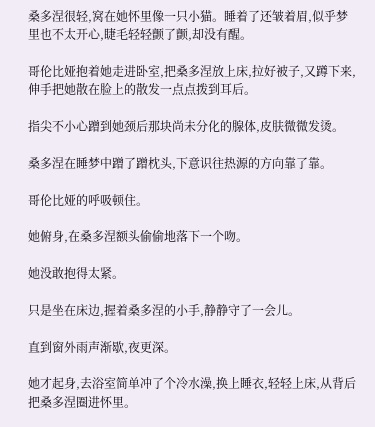桑多涅很轻,窝在她怀里像一只小猫。睡着了还皱着眉,似乎梦里也不太开心,睫毛轻轻颤了颤,却没有醒。

哥伦比娅抱着她走进卧室,把桑多涅放上床,拉好被子,又蹲下来,伸手把她散在脸上的散发一点点拨到耳后。

指尖不小心蹭到她颈后那块尚未分化的腺体,皮肤微微发烫。

桑多涅在睡梦中蹭了蹭枕头,下意识往热源的方向靠了靠。

哥伦比娅的呼吸顿住。

她俯身,在桑多涅额头偷偷地落下一个吻。

她没敢抱得太紧。

只是坐在床边,握着桑多涅的小手,静静守了一会儿。

直到窗外雨声渐歇,夜更深。

她才起身,去浴室简单冲了个冷水澡,换上睡衣,轻轻上床,从背后把桑多涅圈进怀里。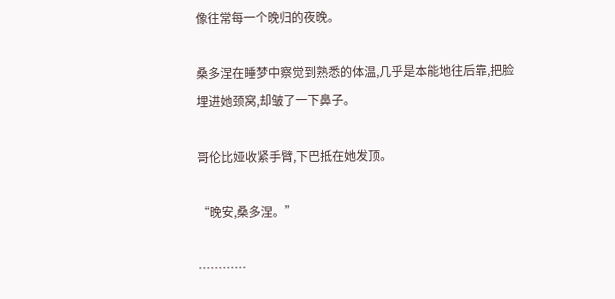像往常每一个晚归的夜晚。

桑多涅在睡梦中察觉到熟悉的体温,几乎是本能地往后靠,把脸埋进她颈窝,却皱了一下鼻子。

哥伦比娅收紧手臂,下巴抵在她发顶。

“晚安,桑多涅。”

…………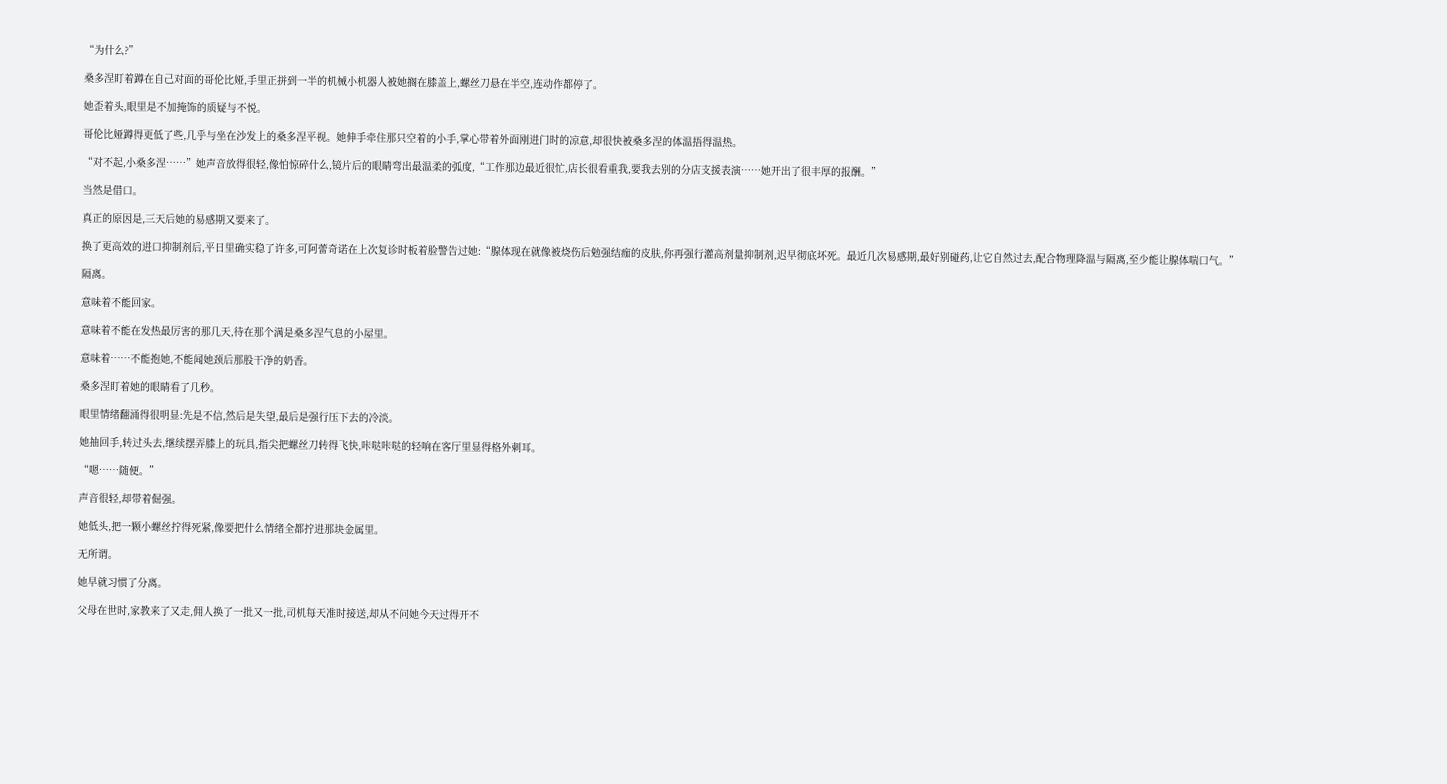“为什么?”

桑多涅盯着蹲在自己对面的哥伦比娅,手里正拼到一半的机械小机器人被她搁在膝盖上,螺丝刀悬在半空,连动作都停了。

她歪着头,眼里是不加掩饰的质疑与不悦。

哥伦比娅蹲得更低了些,几乎与坐在沙发上的桑多涅平视。她伸手牵住那只空着的小手,掌心带着外面刚进门时的凉意,却很快被桑多涅的体温捂得温热。

“对不起,小桑多涅……”她声音放得很轻,像怕惊碎什么,镜片后的眼睛弯出最温柔的弧度,“工作那边最近很忙,店长很看重我,要我去别的分店支援表演……她开出了很丰厚的报酬。”

当然是借口。

真正的原因是,三天后她的易感期又要来了。

换了更高效的进口抑制剂后,平日里确实稳了许多,可阿蕾奇诺在上次复诊时板着脸警告过她:“腺体现在就像被烧伤后勉强结痂的皮肤,你再强行灌高剂量抑制剂,迟早彻底坏死。最近几次易感期,最好别碰药,让它自然过去,配合物理降温与隔离,至少能让腺体喘口气。”

隔离。

意味着不能回家。

意味着不能在发热最厉害的那几天,待在那个满是桑多涅气息的小屋里。

意味着……不能抱她,不能闻她颈后那股干净的奶香。

桑多涅盯着她的眼睛看了几秒。

眼里情绪翻涌得很明显:先是不信,然后是失望,最后是强行压下去的冷淡。

她抽回手,转过头去,继续摆弄膝上的玩具,指尖把螺丝刀转得飞快,咔哒咔哒的轻响在客厅里显得格外刺耳。

“嗯……随便。”

声音很轻,却带着倔强。

她低头,把一颗小螺丝拧得死紧,像要把什么情绪全都拧进那块金属里。

无所谓。

她早就习惯了分离。

父母在世时,家教来了又走,佣人换了一批又一批,司机每天准时接送,却从不问她今天过得开不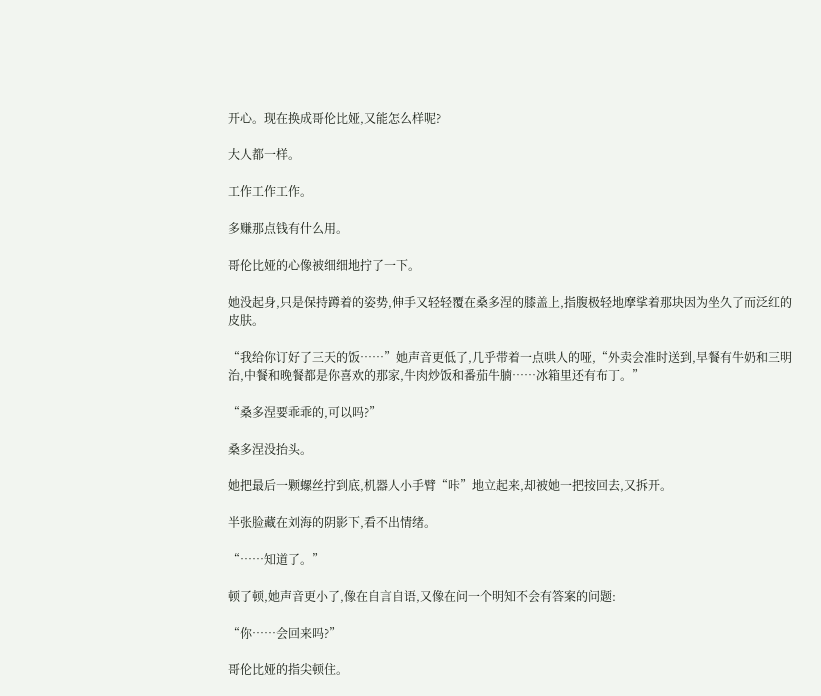开心。现在换成哥伦比娅,又能怎么样呢?

大人都一样。

工作工作工作。

多赚那点钱有什么用。

哥伦比娅的心像被细细地拧了一下。

她没起身,只是保持蹲着的姿势,伸手又轻轻覆在桑多涅的膝盖上,指腹极轻地摩挲着那块因为坐久了而泛红的皮肤。

“我给你订好了三天的饭……”她声音更低了,几乎带着一点哄人的哑,“外卖会准时送到,早餐有牛奶和三明治,中餐和晚餐都是你喜欢的那家,牛肉炒饭和番茄牛腩……冰箱里还有布丁。”

“桑多涅要乖乖的,可以吗?”

桑多涅没抬头。

她把最后一颗螺丝拧到底,机器人小手臂“咔”地立起来,却被她一把按回去,又拆开。

半张脸藏在刘海的阴影下,看不出情绪。

“……知道了。”

顿了顿,她声音更小了,像在自言自语,又像在问一个明知不会有答案的问题:

“你……会回来吗?”

哥伦比娅的指尖顿住。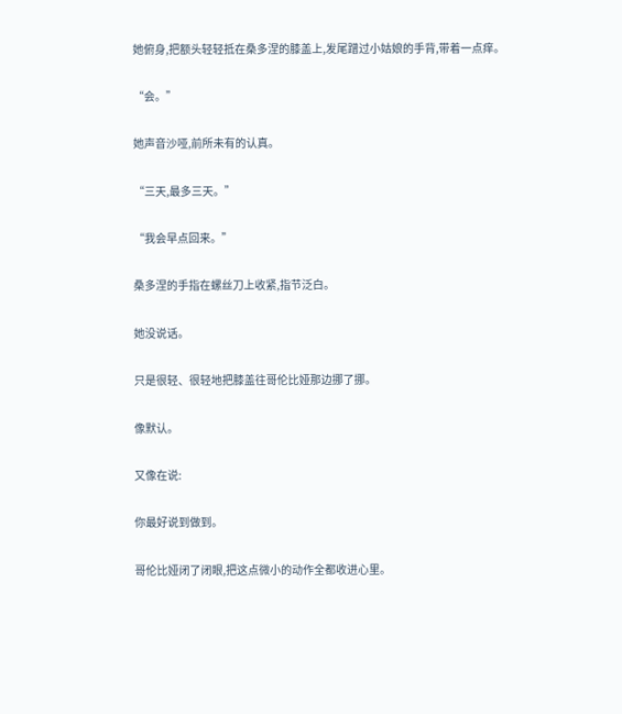她俯身,把额头轻轻抵在桑多涅的膝盖上,发尾蹭过小姑娘的手背,带着一点痒。

“会。”

她声音沙哑,前所未有的认真。

“三天,最多三天。”

“我会早点回来。”

桑多涅的手指在螺丝刀上收紧,指节泛白。

她没说话。

只是很轻、很轻地把膝盖往哥伦比娅那边挪了挪。

像默认。

又像在说:

你最好说到做到。

哥伦比娅闭了闭眼,把这点微小的动作全都收进心里。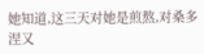她知道,这三天对她是煎熬,对桑多涅又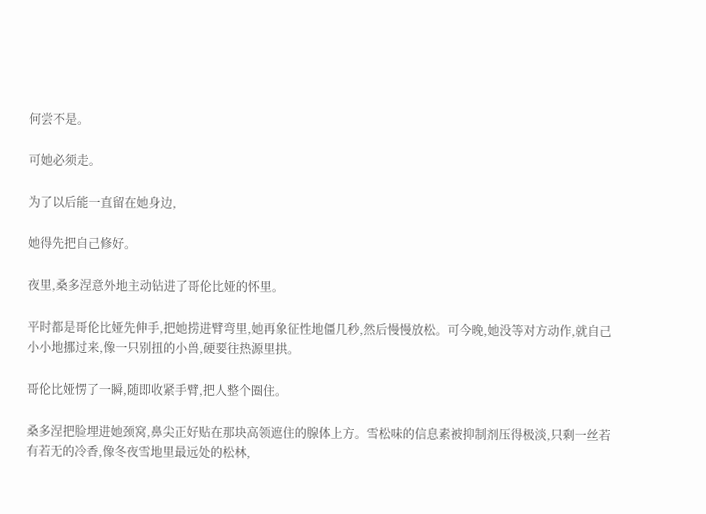何尝不是。

可她必须走。

为了以后能一直留在她身边,

她得先把自己修好。

夜里,桑多涅意外地主动钻进了哥伦比娅的怀里。

平时都是哥伦比娅先伸手,把她捞进臂弯里,她再象征性地僵几秒,然后慢慢放松。可今晚,她没等对方动作,就自己小小地挪过来,像一只别扭的小兽,硬要往热源里拱。

哥伦比娅愣了一瞬,随即收紧手臂,把人整个圈住。

桑多涅把脸埋进她颈窝,鼻尖正好贴在那块高领遮住的腺体上方。雪松味的信息素被抑制剂压得极淡,只剩一丝若有若无的冷香,像冬夜雪地里最远处的松林,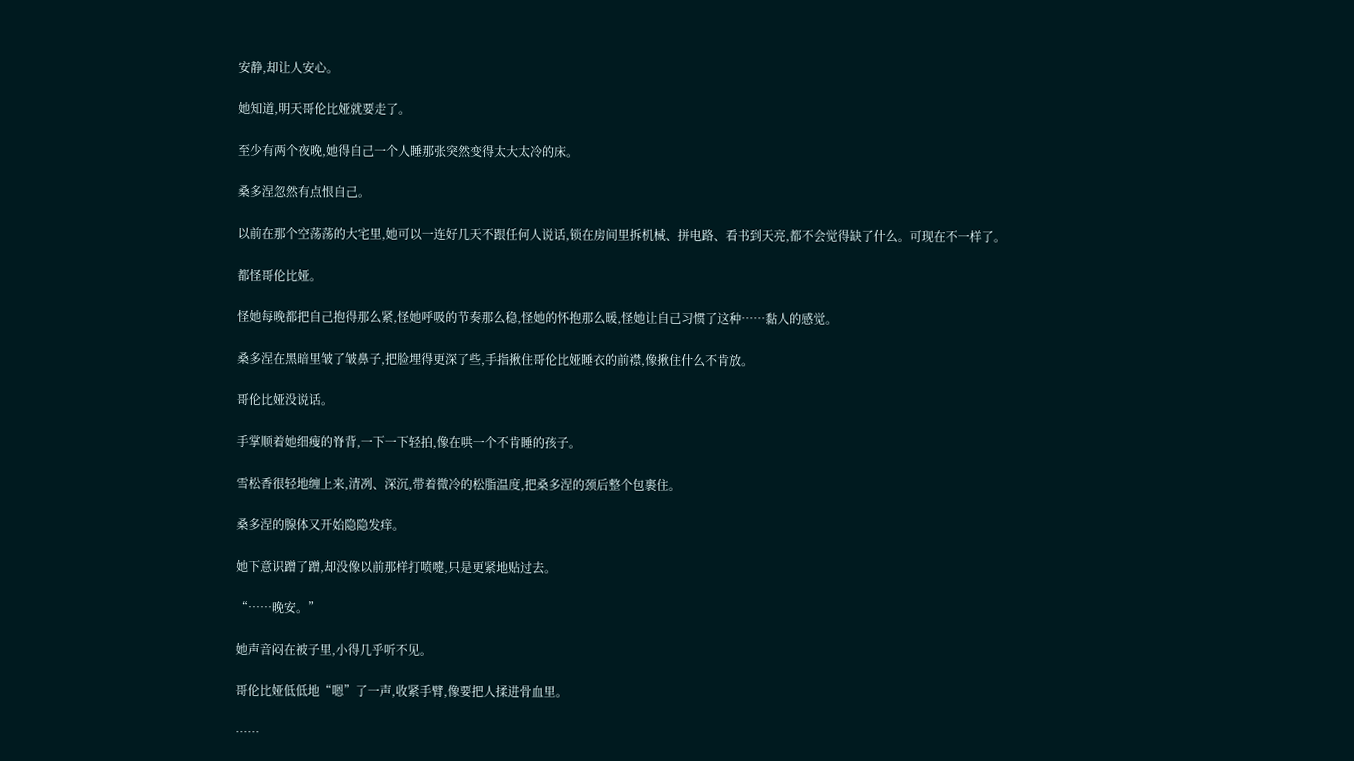安静,却让人安心。

她知道,明天哥伦比娅就要走了。

至少有两个夜晚,她得自己一个人睡那张突然变得太大太冷的床。

桑多涅忽然有点恨自己。

以前在那个空荡荡的大宅里,她可以一连好几天不跟任何人说话,锁在房间里拆机械、拼电路、看书到天亮,都不会觉得缺了什么。可现在不一样了。

都怪哥伦比娅。

怪她每晚都把自己抱得那么紧,怪她呼吸的节奏那么稳,怪她的怀抱那么暖,怪她让自己习惯了这种……黏人的感觉。

桑多涅在黑暗里皱了皱鼻子,把脸埋得更深了些,手指揪住哥伦比娅睡衣的前襟,像揪住什么不肯放。

哥伦比娅没说话。

手掌顺着她细瘦的脊背,一下一下轻拍,像在哄一个不肯睡的孩子。

雪松香很轻地缠上来,清冽、深沉,带着微冷的松脂温度,把桑多涅的颈后整个包裹住。

桑多涅的腺体又开始隐隐发痒。

她下意识蹭了蹭,却没像以前那样打喷嚏,只是更紧地贴过去。

“……晚安。”

她声音闷在被子里,小得几乎听不见。

哥伦比娅低低地“嗯”了一声,收紧手臂,像要把人揉进骨血里。

……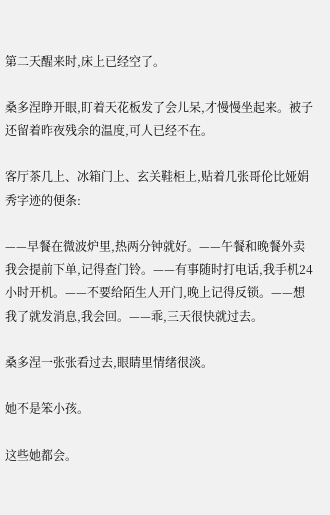第二天醒来时,床上已经空了。

桑多涅睁开眼,盯着天花板发了会儿呆,才慢慢坐起来。被子还留着昨夜残余的温度,可人已经不在。

客厅茶几上、冰箱门上、玄关鞋柜上,贴着几张哥伦比娅娟秀字迹的便条:

——早餐在微波炉里,热两分钟就好。——午餐和晚餐外卖我会提前下单,记得查门铃。——有事随时打电话,我手机24小时开机。——不要给陌生人开门,晚上记得反锁。——想我了就发消息,我会回。——乖,三天很快就过去。

桑多涅一张张看过去,眼睛里情绪很淡。

她不是笨小孩。

这些她都会。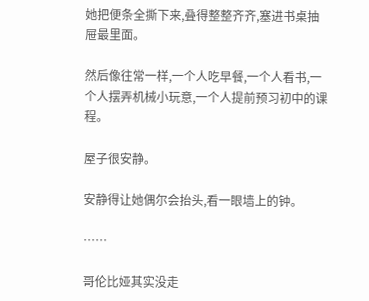她把便条全撕下来,叠得整整齐齐,塞进书桌抽屉最里面。

然后像往常一样,一个人吃早餐,一个人看书,一个人摆弄机械小玩意,一个人提前预习初中的课程。

屋子很安静。

安静得让她偶尔会抬头,看一眼墙上的钟。

……

哥伦比娅其实没走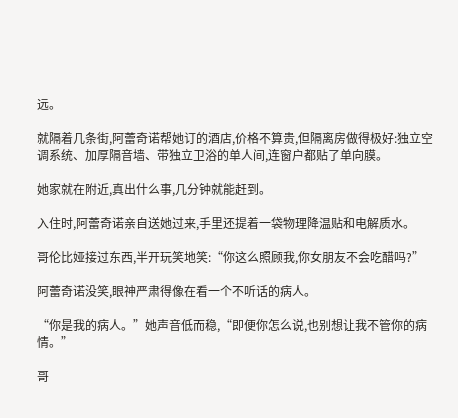远。

就隔着几条街,阿蕾奇诺帮她订的酒店,价格不算贵,但隔离房做得极好:独立空调系统、加厚隔音墙、带独立卫浴的单人间,连窗户都贴了单向膜。

她家就在附近,真出什么事,几分钟就能赶到。

入住时,阿蕾奇诺亲自送她过来,手里还提着一袋物理降温贴和电解质水。

哥伦比娅接过东西,半开玩笑地笑:“你这么照顾我,你女朋友不会吃醋吗?”

阿蕾奇诺没笑,眼神严肃得像在看一个不听话的病人。

“你是我的病人。”她声音低而稳,“即便你怎么说,也别想让我不管你的病情。”

哥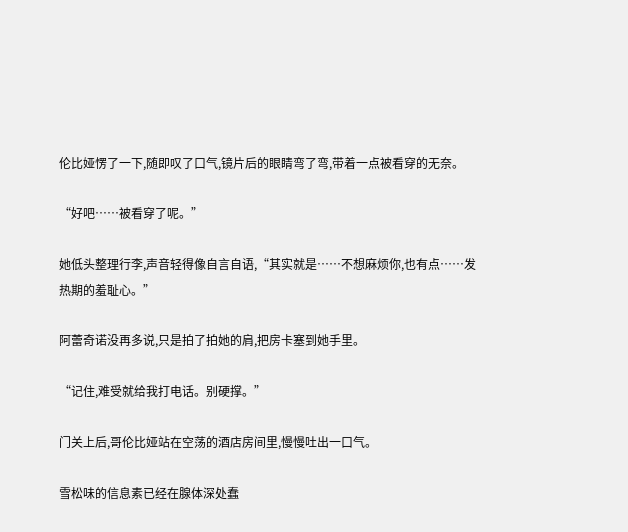伦比娅愣了一下,随即叹了口气,镜片后的眼睛弯了弯,带着一点被看穿的无奈。

“好吧……被看穿了呢。”

她低头整理行李,声音轻得像自言自语,“其实就是……不想麻烦你,也有点……发热期的羞耻心。”

阿蕾奇诺没再多说,只是拍了拍她的肩,把房卡塞到她手里。

“记住,难受就给我打电话。别硬撑。”

门关上后,哥伦比娅站在空荡的酒店房间里,慢慢吐出一口气。

雪松味的信息素已经在腺体深处蠢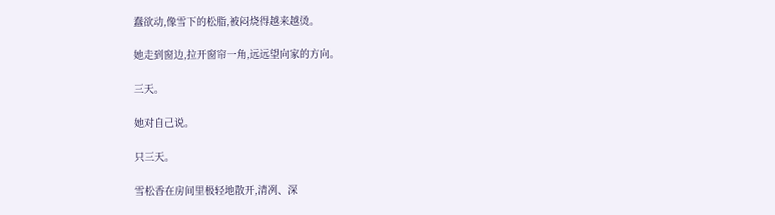蠢欲动,像雪下的松脂,被闷烧得越来越烫。

她走到窗边,拉开窗帘一角,远远望向家的方向。

三天。

她对自己说。

只三天。

雪松香在房间里极轻地散开,清冽、深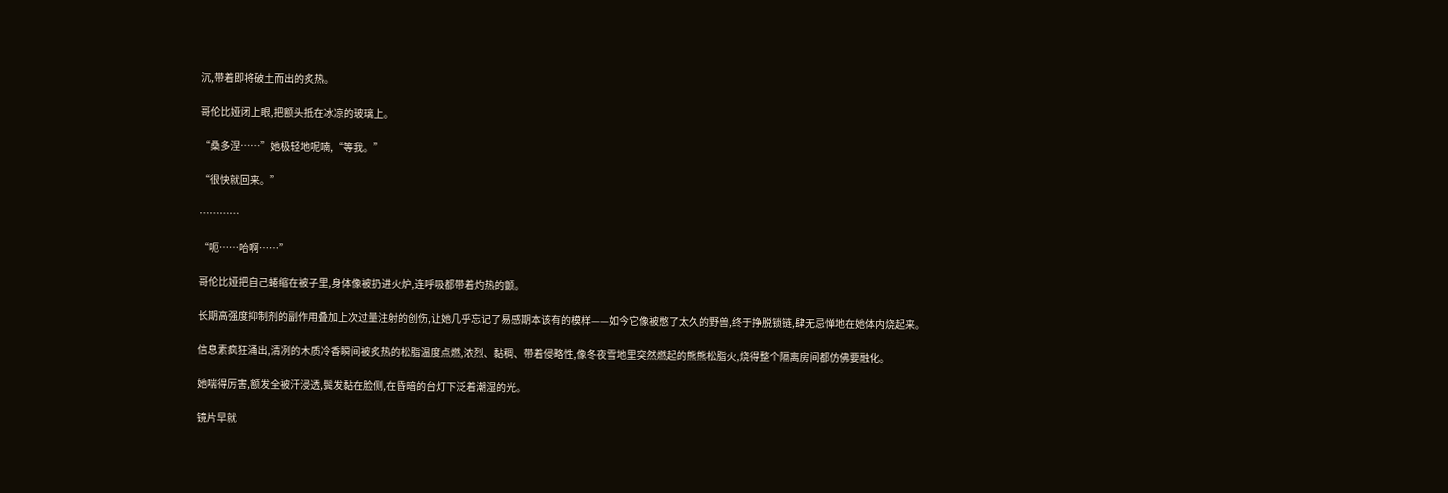沉,带着即将破土而出的炙热。

哥伦比娅闭上眼,把额头抵在冰凉的玻璃上。

“桑多涅……”她极轻地呢喃,“等我。”

“很快就回来。”

…………

“呃……哈啊……”

哥伦比娅把自己蜷缩在被子里,身体像被扔进火炉,连呼吸都带着灼热的颤。

长期高强度抑制剂的副作用叠加上次过量注射的创伤,让她几乎忘记了易感期本该有的模样——如今它像被憋了太久的野兽,终于挣脱锁链,肆无忌惮地在她体内烧起来。

信息素疯狂涌出,清冽的木质冷香瞬间被炙热的松脂温度点燃,浓烈、黏稠、带着侵略性,像冬夜雪地里突然燃起的熊熊松脂火,烧得整个隔离房间都仿佛要融化。

她喘得厉害,额发全被汗浸透,鬓发黏在脸侧,在昏暗的台灯下泛着潮湿的光。

镜片早就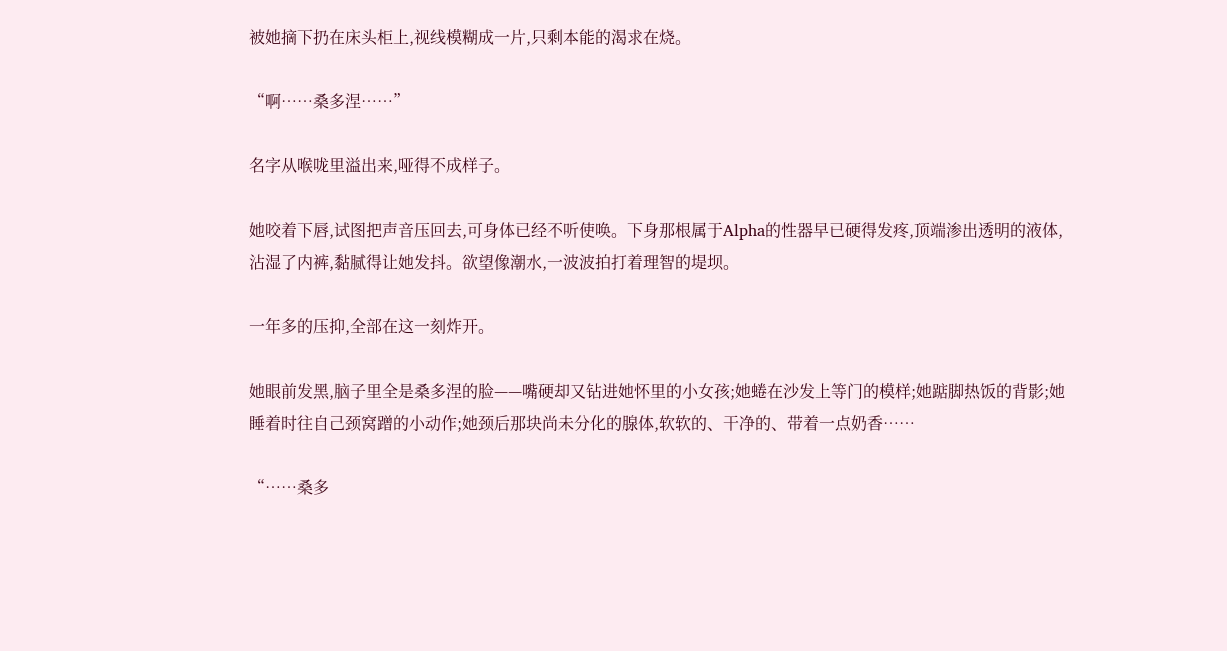被她摘下扔在床头柜上,视线模糊成一片,只剩本能的渴求在烧。

“啊……桑多涅……”

名字从喉咙里溢出来,哑得不成样子。

她咬着下唇,试图把声音压回去,可身体已经不听使唤。下身那根属于Alpha的性器早已硬得发疼,顶端渗出透明的液体,沾湿了内裤,黏腻得让她发抖。欲望像潮水,一波波拍打着理智的堤坝。

一年多的压抑,全部在这一刻炸开。

她眼前发黑,脑子里全是桑多涅的脸——嘴硬却又钻进她怀里的小女孩;她蜷在沙发上等门的模样;她踮脚热饭的背影;她睡着时往自己颈窝蹭的小动作;她颈后那块尚未分化的腺体,软软的、干净的、带着一点奶香……

“……桑多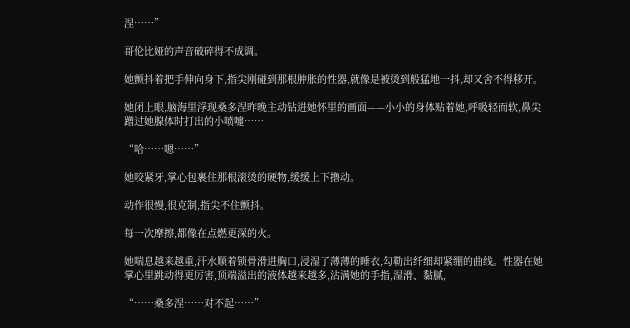涅……”

哥伦比娅的声音破碎得不成调。

她颤抖着把手伸向身下,指尖刚碰到那根肿胀的性器,就像是被烫到般猛地一抖,却又舍不得移开。

她闭上眼,脑海里浮现桑多涅昨晚主动钻进她怀里的画面——小小的身体贴着她,呼吸轻而软,鼻尖蹭过她腺体时打出的小喷嚏……

“哈……嗯……”

她咬紧牙,掌心包裹住那根滚烫的硬物,缓缓上下撸动。

动作很慢,很克制,指尖不住颤抖。

每一次摩擦,都像在点燃更深的火。

她喘息越来越重,汗水顺着锁骨滑进胸口,浸湿了薄薄的睡衣,勾勒出纤细却紧绷的曲线。性器在她掌心里跳动得更厉害,顶端溢出的液体越来越多,沾满她的手指,湿滑、黏腻,

“……桑多涅……对不起……”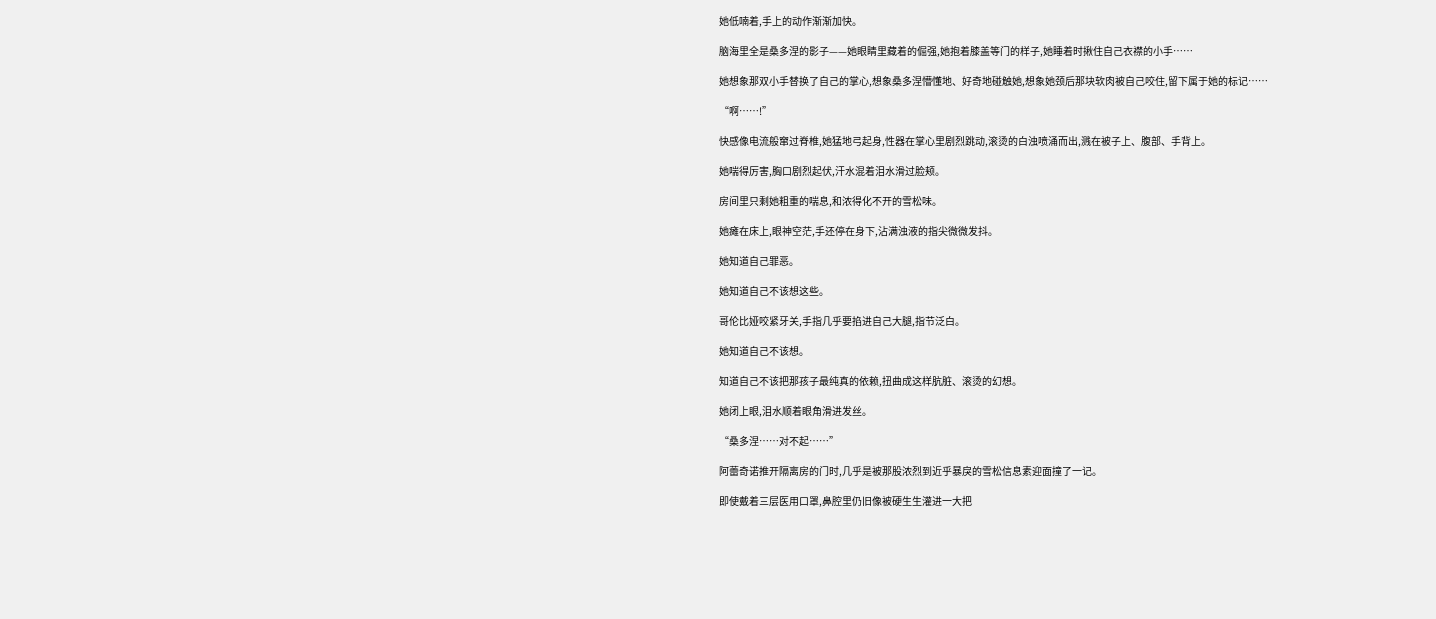她低喃着,手上的动作渐渐加快。

脑海里全是桑多涅的影子——她眼睛里藏着的倔强,她抱着膝盖等门的样子,她睡着时揪住自己衣襟的小手……

她想象那双小手替换了自己的掌心,想象桑多涅懵懂地、好奇地碰触她,想象她颈后那块软肉被自己咬住,留下属于她的标记……

“啊……!”

快感像电流般窜过脊椎,她猛地弓起身,性器在掌心里剧烈跳动,滚烫的白浊喷涌而出,溅在被子上、腹部、手背上。

她喘得厉害,胸口剧烈起伏,汗水混着泪水滑过脸颊。

房间里只剩她粗重的喘息,和浓得化不开的雪松味。

她瘫在床上,眼神空茫,手还停在身下,沾满浊液的指尖微微发抖。

她知道自己罪恶。

她知道自己不该想这些。

哥伦比娅咬紧牙关,手指几乎要掐进自己大腿,指节泛白。

她知道自己不该想。

知道自己不该把那孩子最纯真的依赖,扭曲成这样肮脏、滚烫的幻想。

她闭上眼,泪水顺着眼角滑进发丝。

“桑多涅……对不起……”

阿蕾奇诺推开隔离房的门时,几乎是被那股浓烈到近乎暴戾的雪松信息素迎面撞了一记。

即使戴着三层医用口罩,鼻腔里仍旧像被硬生生灌进一大把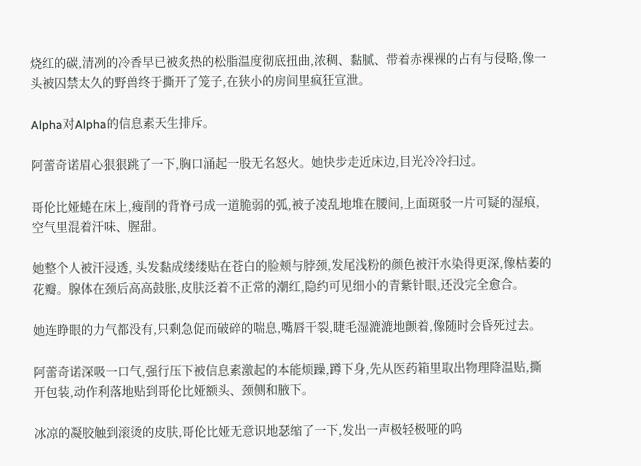烧红的碳,清冽的冷香早已被炙热的松脂温度彻底扭曲,浓稠、黏腻、带着赤裸裸的占有与侵略,像一头被囚禁太久的野兽终于撕开了笼子,在狭小的房间里疯狂宣泄。

Alpha对Alpha的信息素天生排斥。

阿蕾奇诺眉心狠狠跳了一下,胸口涌起一股无名怒火。她快步走近床边,目光冷冷扫过。

哥伦比娅蜷在床上,瘦削的背脊弓成一道脆弱的弧,被子凌乱地堆在腰间,上面斑驳一片可疑的湿痕,空气里混着汗味、腥甜。

她整个人被汗浸透, 头发黏成缕缕贴在苍白的脸颊与脖颈,发尾浅粉的颜色被汗水染得更深,像枯萎的花瓣。腺体在颈后高高鼓胀,皮肤泛着不正常的潮红,隐约可见细小的青紫针眼,还没完全愈合。

她连睁眼的力气都没有,只剩急促而破碎的喘息,嘴唇干裂,睫毛湿漉漉地颤着,像随时会昏死过去。

阿蕾奇诺深吸一口气,强行压下被信息素激起的本能烦躁,蹲下身,先从医药箱里取出物理降温贴,撕开包装,动作利落地贴到哥伦比娅额头、颈侧和腋下。

冰凉的凝胶触到滚烫的皮肤,哥伦比娅无意识地瑟缩了一下,发出一声极轻极哑的呜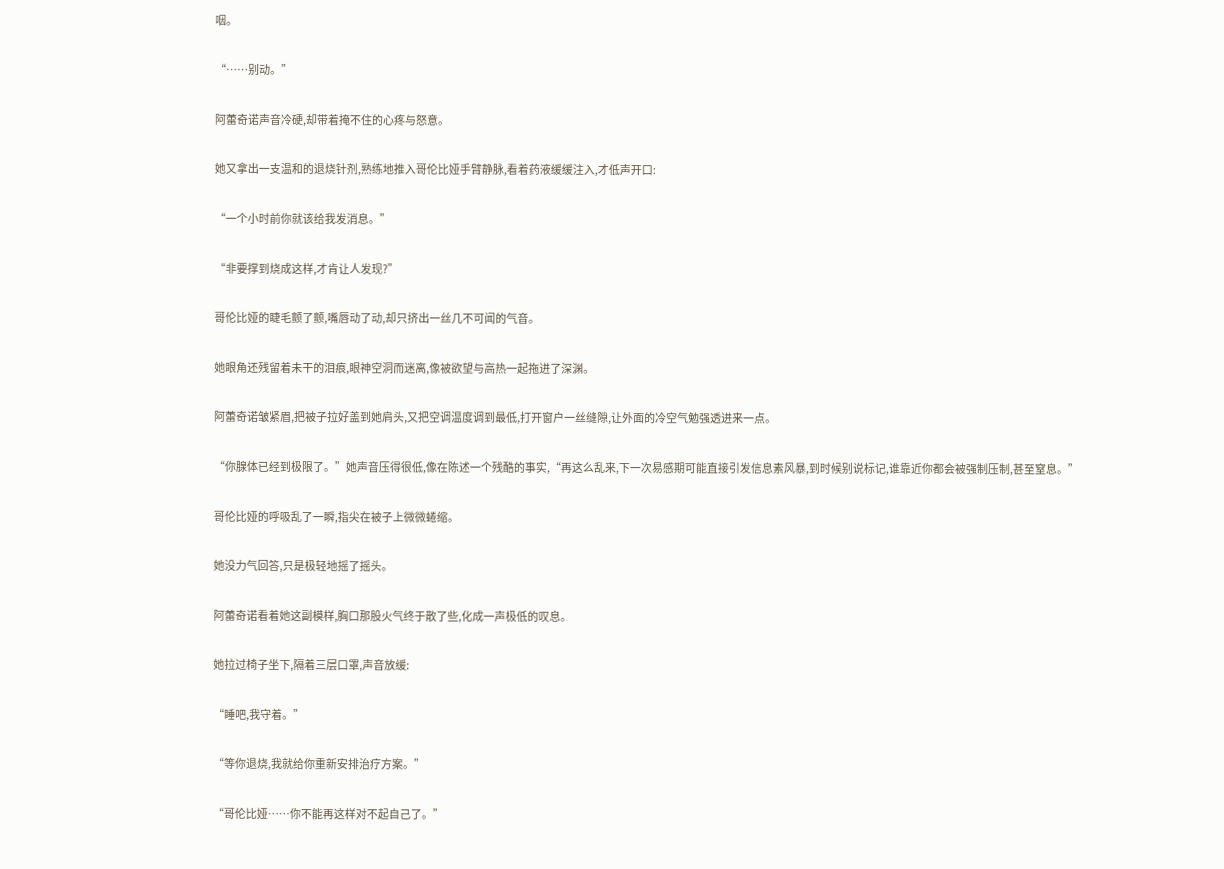咽。

“……别动。”

阿蕾奇诺声音冷硬,却带着掩不住的心疼与怒意。

她又拿出一支温和的退烧针剂,熟练地推入哥伦比娅手臂静脉,看着药液缓缓注入,才低声开口:

“一个小时前你就该给我发消息。”

“非要撑到烧成这样,才肯让人发现?”

哥伦比娅的睫毛颤了颤,嘴唇动了动,却只挤出一丝几不可闻的气音。

她眼角还残留着未干的泪痕,眼神空洞而迷离,像被欲望与高热一起拖进了深渊。

阿蕾奇诺皱紧眉,把被子拉好盖到她肩头,又把空调温度调到最低,打开窗户一丝缝隙,让外面的冷空气勉强透进来一点。

“你腺体已经到极限了。”她声音压得很低,像在陈述一个残酷的事实,“再这么乱来,下一次易感期可能直接引发信息素风暴,到时候别说标记,谁靠近你都会被强制压制,甚至窒息。”

哥伦比娅的呼吸乱了一瞬,指尖在被子上微微蜷缩。

她没力气回答,只是极轻地摇了摇头。

阿蕾奇诺看着她这副模样,胸口那股火气终于散了些,化成一声极低的叹息。

她拉过椅子坐下,隔着三层口罩,声音放缓:

“睡吧,我守着。”

“等你退烧,我就给你重新安排治疗方案。”

“哥伦比娅……你不能再这样对不起自己了。”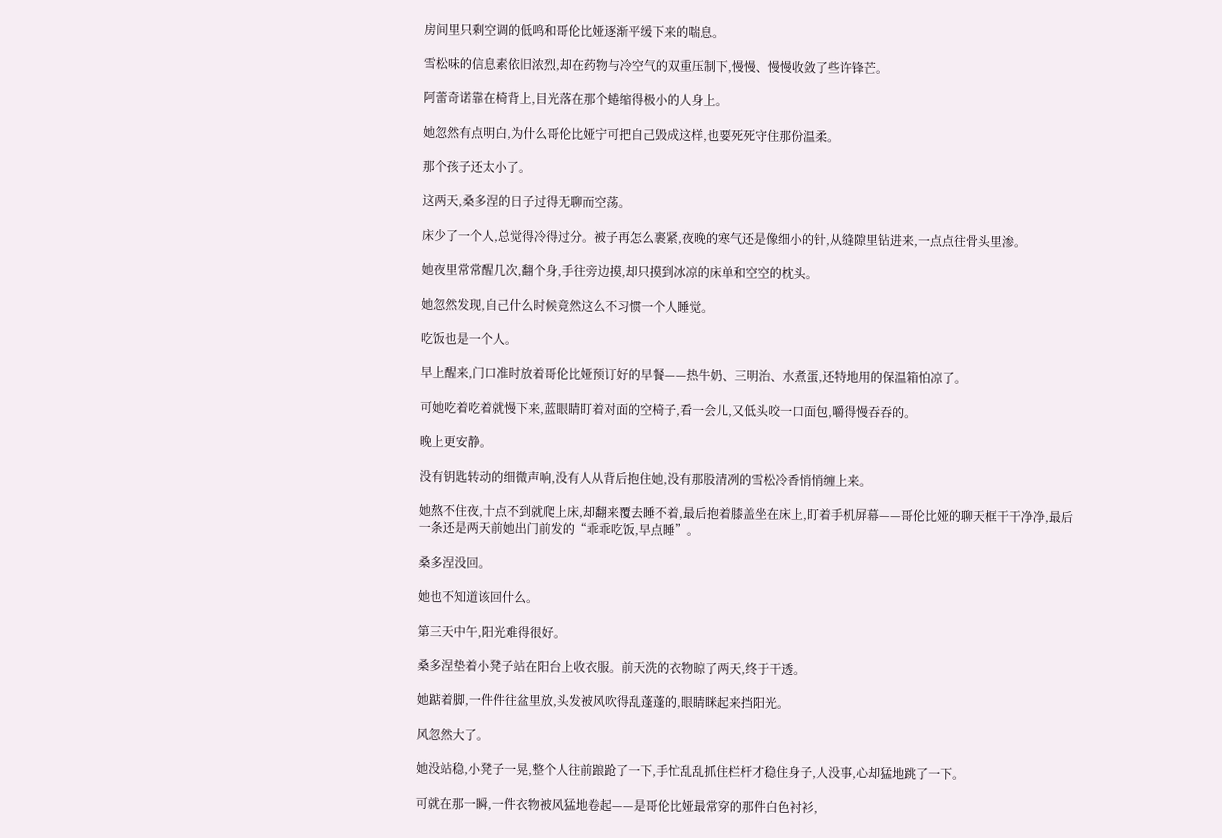房间里只剩空调的低鸣和哥伦比娅逐渐平缓下来的喘息。

雪松味的信息素依旧浓烈,却在药物与冷空气的双重压制下,慢慢、慢慢收敛了些许锋芒。

阿蕾奇诺靠在椅背上,目光落在那个蜷缩得极小的人身上。

她忽然有点明白,为什么哥伦比娅宁可把自己毁成这样,也要死死守住那份温柔。

那个孩子还太小了。

这两天,桑多涅的日子过得无聊而空荡。

床少了一个人,总觉得冷得过分。被子再怎么裹紧,夜晚的寒气还是像细小的针,从缝隙里钻进来,一点点往骨头里渗。

她夜里常常醒几次,翻个身,手往旁边摸,却只摸到冰凉的床单和空空的枕头。

她忽然发现,自己什么时候竟然这么不习惯一个人睡觉。

吃饭也是一个人。

早上醒来,门口准时放着哥伦比娅预订好的早餐——热牛奶、三明治、水煮蛋,还特地用的保温箱怕凉了。

可她吃着吃着就慢下来,蓝眼睛盯着对面的空椅子,看一会儿,又低头咬一口面包,嚼得慢吞吞的。

晚上更安静。

没有钥匙转动的细微声响,没有人从背后抱住她,没有那股清冽的雪松冷香悄悄缠上来。

她熬不住夜,十点不到就爬上床,却翻来覆去睡不着,最后抱着膝盖坐在床上,盯着手机屏幕——哥伦比娅的聊天框干干净净,最后一条还是两天前她出门前发的“乖乖吃饭,早点睡”。

桑多涅没回。

她也不知道该回什么。

第三天中午,阳光难得很好。

桑多涅垫着小凳子站在阳台上收衣服。前天洗的衣物晾了两天,终于干透。

她踮着脚,一件件往盆里放,头发被风吹得乱蓬蓬的,眼睛眯起来挡阳光。

风忽然大了。

她没站稳,小凳子一晃,整个人往前踉跄了一下,手忙乱乱抓住栏杆才稳住身子,人没事,心却猛地跳了一下。

可就在那一瞬,一件衣物被风猛地卷起——是哥伦比娅最常穿的那件白色衬衫,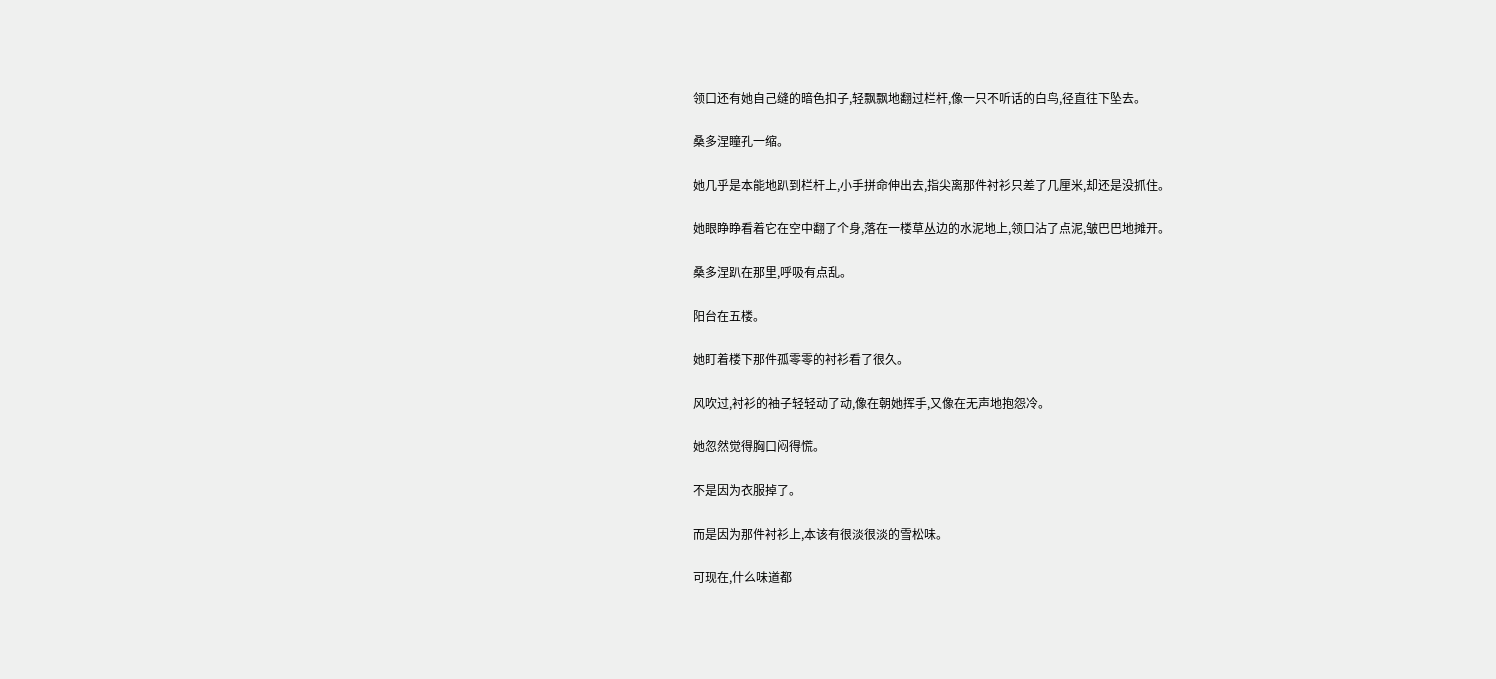领口还有她自己缝的暗色扣子,轻飘飘地翻过栏杆,像一只不听话的白鸟,径直往下坠去。

桑多涅瞳孔一缩。

她几乎是本能地趴到栏杆上,小手拼命伸出去,指尖离那件衬衫只差了几厘米,却还是没抓住。

她眼睁睁看着它在空中翻了个身,落在一楼草丛边的水泥地上,领口沾了点泥,皱巴巴地摊开。

桑多涅趴在那里,呼吸有点乱。

阳台在五楼。

她盯着楼下那件孤零零的衬衫看了很久。

风吹过,衬衫的袖子轻轻动了动,像在朝她挥手,又像在无声地抱怨冷。

她忽然觉得胸口闷得慌。

不是因为衣服掉了。

而是因为那件衬衫上,本该有很淡很淡的雪松味。

可现在,什么味道都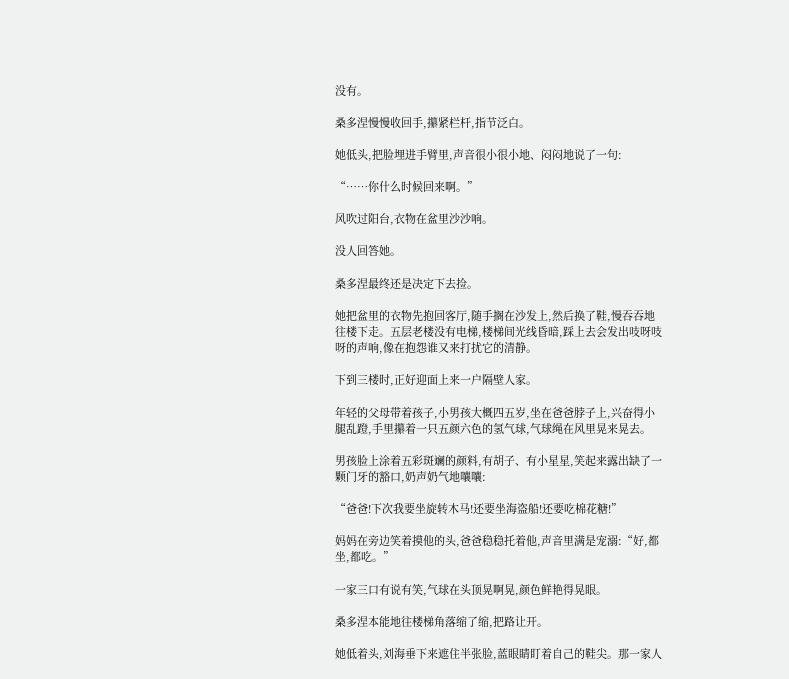没有。

桑多涅慢慢收回手,攥紧栏杆,指节泛白。

她低头,把脸埋进手臂里,声音很小很小地、闷闷地说了一句:

“……你什么时候回来啊。”

风吹过阳台,衣物在盆里沙沙响。

没人回答她。

桑多涅最终还是决定下去捡。

她把盆里的衣物先抱回客厅,随手搁在沙发上,然后换了鞋,慢吞吞地往楼下走。五层老楼没有电梯,楼梯间光线昏暗,踩上去会发出吱呀吱呀的声响,像在抱怨谁又来打扰它的清静。

下到三楼时,正好迎面上来一户隔壁人家。

年轻的父母带着孩子,小男孩大概四五岁,坐在爸爸脖子上,兴奋得小腿乱蹬,手里攥着一只五颜六色的氢气球,气球绳在风里晃来晃去。

男孩脸上涂着五彩斑斓的颜料,有胡子、有小星星,笑起来露出缺了一颗门牙的豁口,奶声奶气地嚷嚷:

“爸爸!下次我要坐旋转木马!还要坐海盗船!还要吃棉花糖!”

妈妈在旁边笑着摸他的头,爸爸稳稳托着他,声音里满是宠溺:“好,都坐,都吃。”

一家三口有说有笑,气球在头顶晃啊晃,颜色鲜艳得晃眼。

桑多涅本能地往楼梯角落缩了缩,把路让开。

她低着头,刘海垂下来遮住半张脸,蓝眼睛盯着自己的鞋尖。那一家人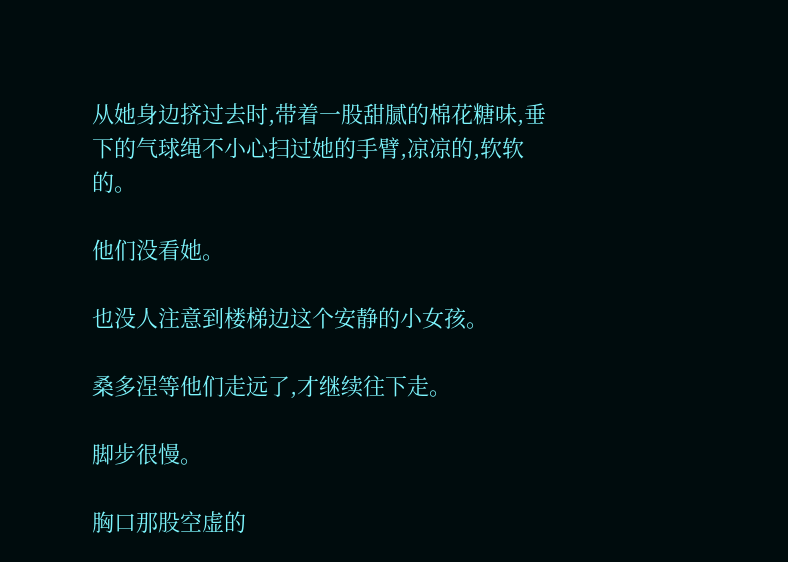从她身边挤过去时,带着一股甜腻的棉花糖味,垂下的气球绳不小心扫过她的手臂,凉凉的,软软的。

他们没看她。

也没人注意到楼梯边这个安静的小女孩。

桑多涅等他们走远了,才继续往下走。

脚步很慢。

胸口那股空虚的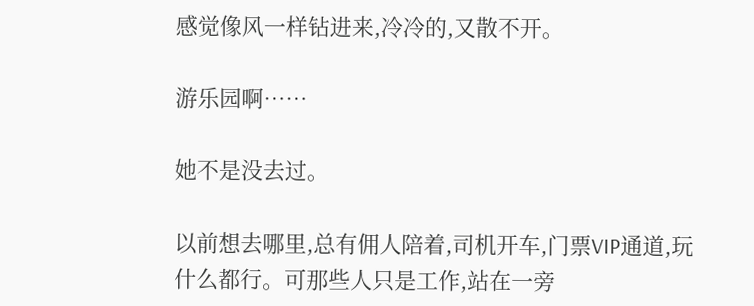感觉像风一样钻进来,冷冷的,又散不开。

游乐园啊……

她不是没去过。

以前想去哪里,总有佣人陪着,司机开车,门票VIP通道,玩什么都行。可那些人只是工作,站在一旁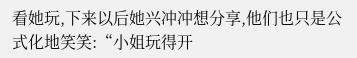看她玩,下来以后她兴冲冲想分享,他们也只是公式化地笑笑:“小姐玩得开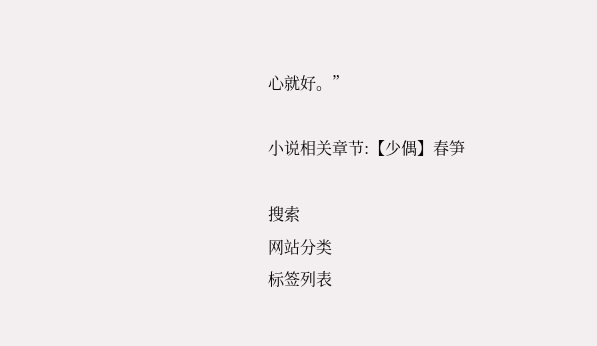心就好。”

小说相关章节:【少偶】春笋

搜索
网站分类
标签列表